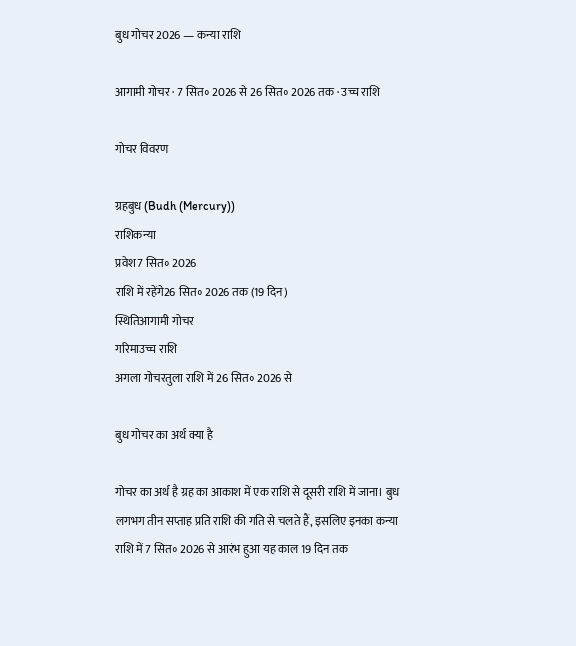बुध गोचर 2026 — कन्या राशि

आगामी गोचर · 7 सित॰ 2026 से 26 सित॰ 2026 तक · उच्च राशि

गोचर विवरण

ग्रहबुध (Budh (Mercury))
राशिकन्या
प्रवेश7 सित॰ 2026
राशि में रहेंगे26 सित॰ 2026 तक (19 दिन)
स्थितिआगामी गोचर
गरिमाउच्च राशि
अगला गोचरतुला राशि में 26 सित॰ 2026 से

बुध गोचर का अर्थ क्या है

गोचर का अर्थ है ग्रह का आकाश में एक राशि से दूसरी राशि में जाना। बुध लगभग तीन सप्ताह प्रति राशि की गति से चलते हैं, इसलिए इनका कन्या राशि में 7 सित॰ 2026 से आरंभ हुआ यह काल 19 दिन तक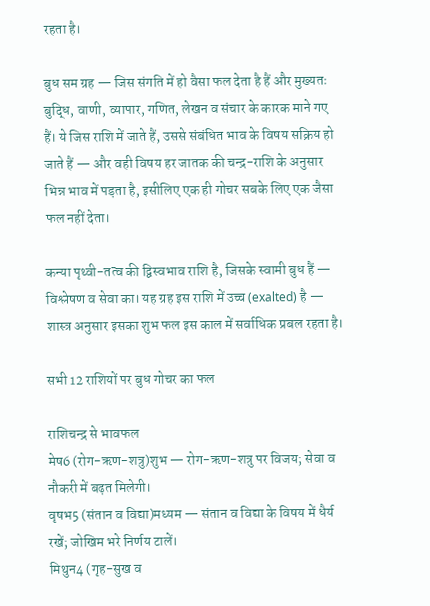रहता है।

बुध सम ग्रह — जिस संगति में हो वैसा फल देता है हैं और मुख्यतः बुद्धि, वाणी, व्यापार, गणित, लेखन व संचार के कारक माने गए हैं। ये जिस राशि में जाते हैं, उससे संबंधित भाव के विषय सक्रिय हो जाते हैं — और वही विषय हर जातक की चन्द्र-राशि के अनुसार भिन्न भाव में पड़ता है, इसीलिए एक ही गोचर सबके लिए एक जैसा फल नहीं देता।

कन्या पृथ्वी-तत्व की द्विस्वभाव राशि है, जिसके स्वामी बुध हैं — विश्लेषण व सेवा का। यह ग्रह इस राशि में उच्च (exalted) है — शास्त्र अनुसार इसका शुभ फल इस काल में सर्वाधिक प्रबल रहता है।

सभी 12 राशियों पर बुध गोचर का फल

राशिचन्द्र से भावफल
मेष6 (रोग-ऋण-शत्रु)शुभ — रोग-ऋण-शत्रु पर विजय; सेवा व नौकरी में बढ़त मिलेगी।
वृषभ5 (संतान व विद्या)मध्यम — संतान व विद्या के विषय में धैर्य रखें; जोखिम भरे निर्णय टालें।
मिथुन4 (गृह-सुख व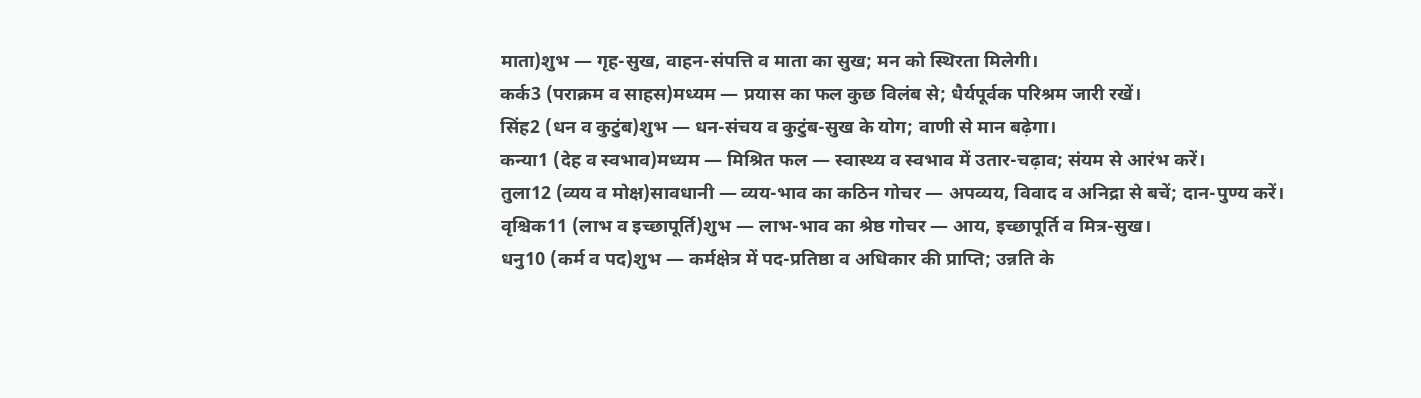माता)शुभ — गृह-सुख, वाहन-संपत्ति व माता का सुख; मन को स्थिरता मिलेगी।
कर्क3 (पराक्रम व साहस)मध्यम — प्रयास का फल कुछ विलंब से; धैर्यपूर्वक परिश्रम जारी रखें।
सिंह2 (धन व कुटुंब)शुभ — धन-संचय व कुटुंब-सुख के योग; वाणी से मान बढ़ेगा।
कन्या1 (देह व स्वभाव)मध्यम — मिश्रित फल — स्वास्थ्य व स्वभाव में उतार-चढ़ाव; संयम से आरंभ करें।
तुला12 (व्यय व मोक्ष)सावधानी — व्यय-भाव का कठिन गोचर — अपव्यय, विवाद व अनिद्रा से बचें; दान-पुण्य करें।
वृश्चिक11 (लाभ व इच्छापूर्ति)शुभ — लाभ-भाव का श्रेष्ठ गोचर — आय, इच्छापूर्ति व मित्र-सुख।
धनु10 (कर्म व पद)शुभ — कर्मक्षेत्र में पद-प्रतिष्ठा व अधिकार की प्राप्ति; उन्नति के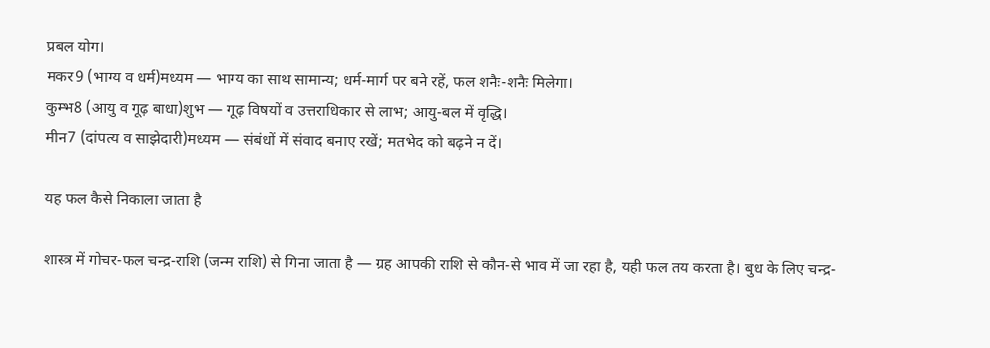प्रबल योग।
मकर9 (भाग्य व धर्म)मध्यम — भाग्य का साथ सामान्य; धर्म-मार्ग पर बने रहें, फल शनैः-शनैः मिलेगा।
कुम्भ8 (आयु व गूढ़ बाधा)शुभ — गूढ़ विषयों व उत्तराधिकार से लाभ; आयु-बल में वृद्धि।
मीन7 (दांपत्य व साझेदारी)मध्यम — संबंधों में संवाद बनाए रखें; मतभेद को बढ़ने न दें।

यह फल कैसे निकाला जाता है

शास्त्र में गोचर-फल चन्द्र-राशि (जन्म राशि) से गिना जाता है — ग्रह आपकी राशि से कौन-से भाव में जा रहा है, यही फल तय करता है। बुध के लिए चन्द्र-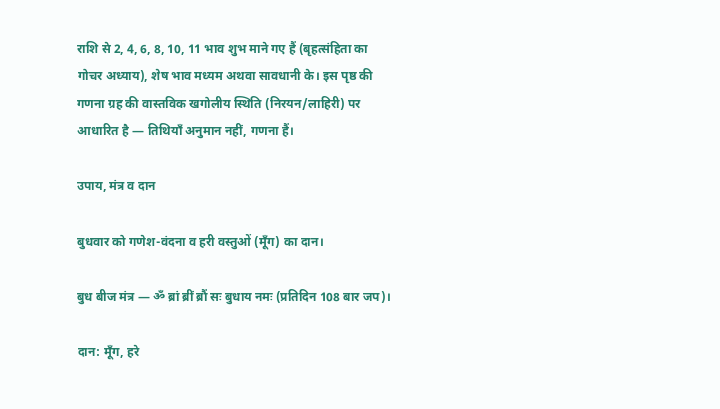राशि से 2, 4, 6, 8, 10, 11 भाव शुभ माने गए हैं (बृहत्संहिता का गोचर अध्याय), शेष भाव मध्यम अथवा सावधानी के। इस पृष्ठ की गणना ग्रह की वास्तविक खगोलीय स्थिति (निरयन/लाहिरी) पर आधारित है — तिथियाँ अनुमान नहीं, गणना हैं।

उपाय, मंत्र व दान

बुधवार को गणेश-वंदना व हरी वस्तुओं (मूँग) का दान।

बुध बीज मंत्र — ॐ ब्रां ब्रीं ब्रौं सः बुधाय नमः (प्रतिदिन 108 बार जप)।

दान: मूँग, हरे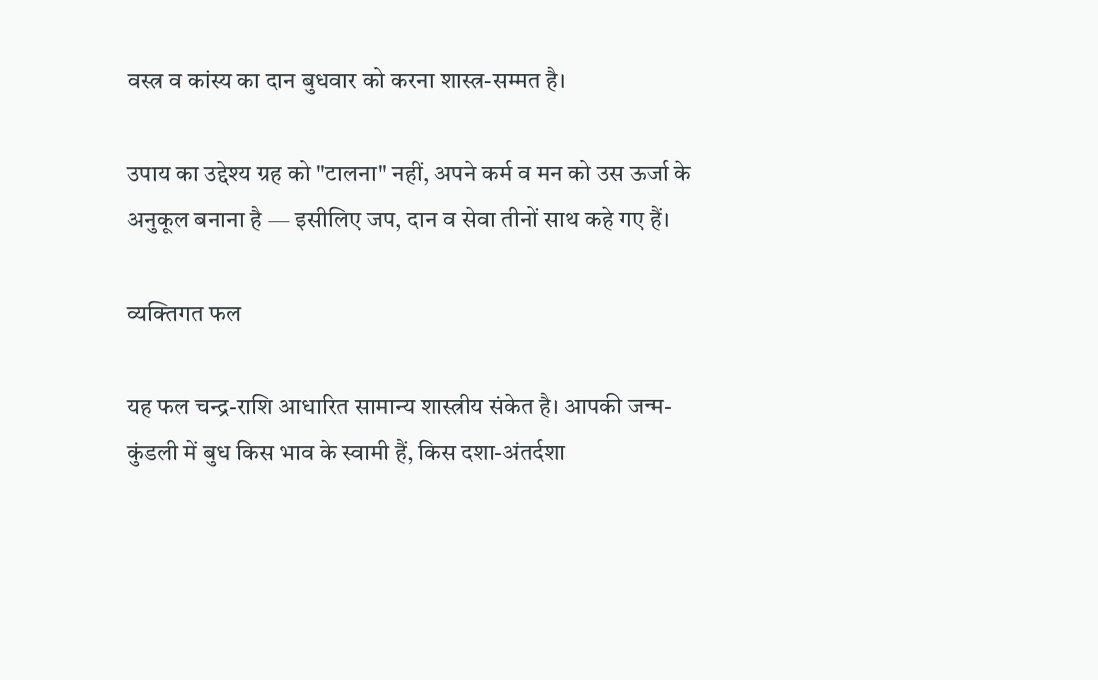वस्त्र व कांस्य का दान बुधवार को करना शास्त्र-सम्मत है।

उपाय का उद्देश्य ग्रह को "टालना" नहीं, अपने कर्म व मन को उस ऊर्जा के अनुकूल बनाना है — इसीलिए जप, दान व सेवा तीनों साथ कहे गए हैं।

व्यक्तिगत फल

यह फल चन्द्र-राशि आधारित सामान्य शास्त्रीय संकेत है। आपकी जन्म-कुंडली में बुध किस भाव के स्वामी हैं, किस दशा-अंतर्दशा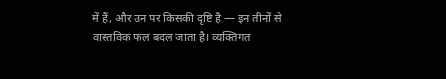में हैं, और उन पर किसकी दृष्टि है — इन तीनों से वास्तविक फल बदल जाता है। व्यक्तिगत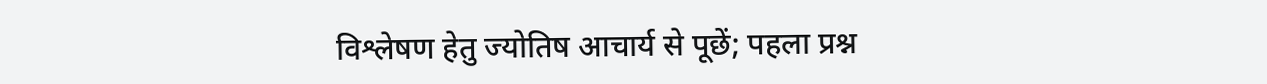विश्लेषण हेतु ज्योतिष आचार्य से पूछें; पहला प्रश्न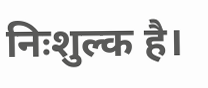निःशुल्क है।